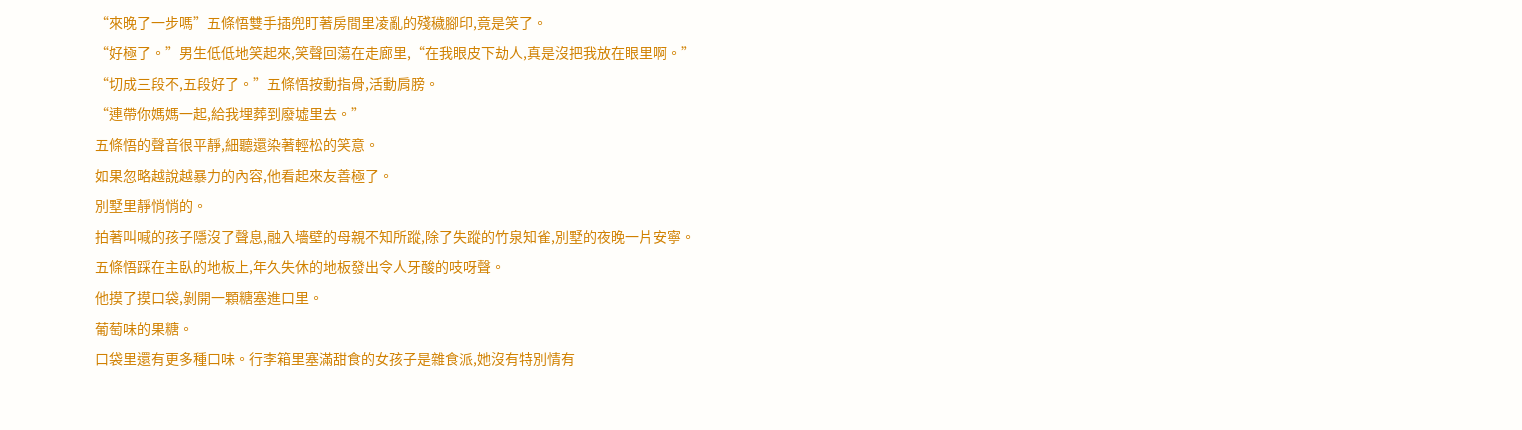“來晚了一步嗎”五條悟雙手插兜盯著房間里凌亂的殘穢腳印,竟是笑了。
“好極了。”男生低低地笑起來,笑聲回蕩在走廊里,“在我眼皮下劫人,真是沒把我放在眼里啊。”
“切成三段不,五段好了。”五條悟按動指骨,活動肩膀。
“連帶你媽媽一起,給我埋葬到廢墟里去。”
五條悟的聲音很平靜,細聽還染著輕松的笑意。
如果忽略越說越暴力的內容,他看起來友善極了。
別墅里靜悄悄的。
拍著叫喊的孩子隱沒了聲息,融入墻壁的母親不知所蹤,除了失蹤的竹泉知雀,別墅的夜晚一片安寧。
五條悟踩在主臥的地板上,年久失休的地板發出令人牙酸的吱呀聲。
他摸了摸口袋,剝開一顆糖塞進口里。
葡萄味的果糖。
口袋里還有更多種口味。行李箱里塞滿甜食的女孩子是雜食派,她沒有特別情有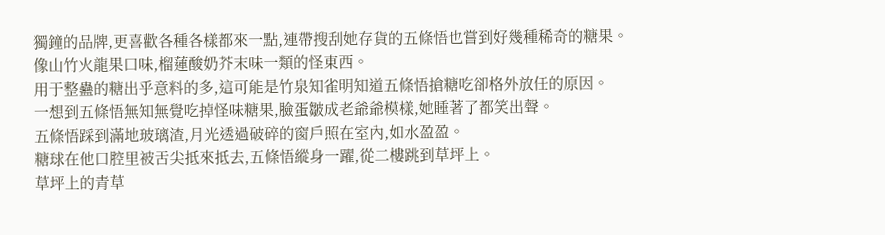獨鐘的品牌,更喜歡各種各樣都來一點,連帶搜刮她存貨的五條悟也嘗到好幾種稀奇的糖果。
像山竹火龍果口味,榴蓮酸奶芥末味一類的怪東西。
用于整蠱的糖出乎意料的多,這可能是竹泉知雀明知道五條悟搶糖吃卻格外放任的原因。
一想到五條悟無知無覺吃掉怪味糖果,臉蛋皺成老爺爺模樣,她睡著了都笑出聲。
五條悟踩到滿地玻璃渣,月光透過破碎的窗戶照在室內,如水盈盈。
糖球在他口腔里被舌尖抵來抵去,五條悟縱身一躍,從二樓跳到草坪上。
草坪上的青草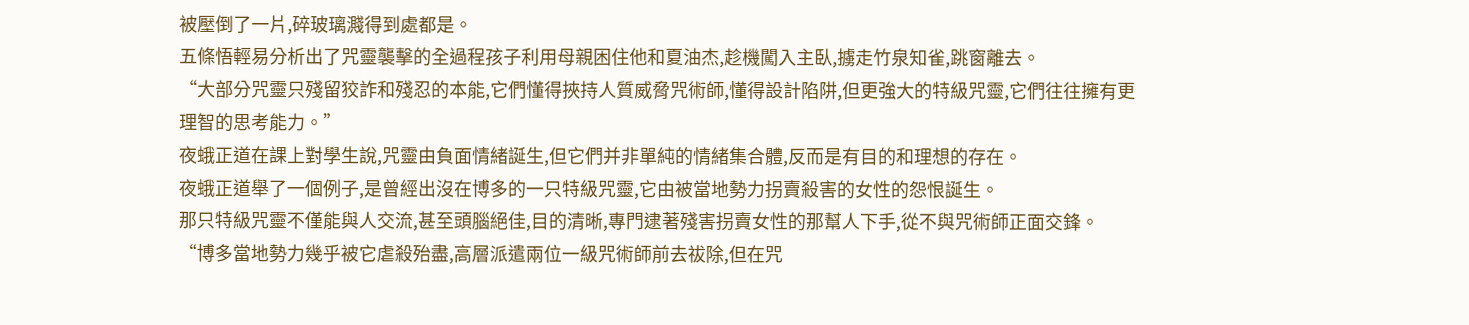被壓倒了一片,碎玻璃濺得到處都是。
五條悟輕易分析出了咒靈襲擊的全過程孩子利用母親困住他和夏油杰,趁機闖入主臥,擄走竹泉知雀,跳窗離去。
“大部分咒靈只殘留狡詐和殘忍的本能,它們懂得挾持人質威脅咒術師,懂得設計陷阱,但更強大的特級咒靈,它們往往擁有更理智的思考能力。”
夜蛾正道在課上對學生說,咒靈由負面情緒誕生,但它們并非單純的情緒集合體,反而是有目的和理想的存在。
夜蛾正道舉了一個例子,是曾經出沒在博多的一只特級咒靈,它由被當地勢力拐賣殺害的女性的怨恨誕生。
那只特級咒靈不僅能與人交流,甚至頭腦絕佳,目的清晰,專門逮著殘害拐賣女性的那幫人下手,從不與咒術師正面交鋒。
“博多當地勢力幾乎被它虐殺殆盡,高層派遣兩位一級咒術師前去祓除,但在咒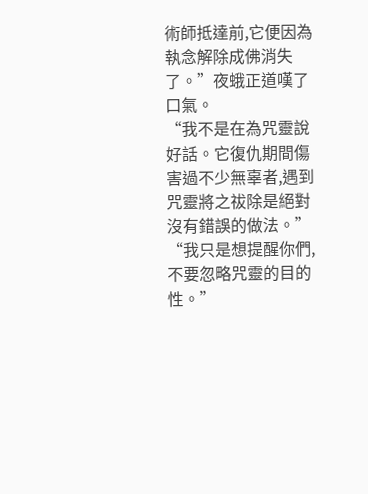術師抵達前,它便因為執念解除成佛消失了。”夜蛾正道嘆了口氣。
“我不是在為咒靈說好話。它復仇期間傷害過不少無辜者,遇到咒靈將之祓除是絕對沒有錯誤的做法。”
“我只是想提醒你們,不要忽略咒靈的目的性。”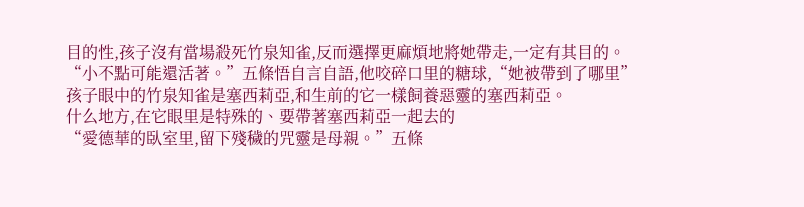目的性,孩子沒有當場殺死竹泉知雀,反而選擇更麻煩地將她帶走,一定有其目的。
“小不點可能還活著。”五條悟自言自語,他咬碎口里的糖球,“她被帶到了哪里”
孩子眼中的竹泉知雀是塞西莉亞,和生前的它一樣飼養惡靈的塞西莉亞。
什么地方,在它眼里是特殊的、要帶著塞西莉亞一起去的
“愛德華的臥室里,留下殘穢的咒靈是母親。”五條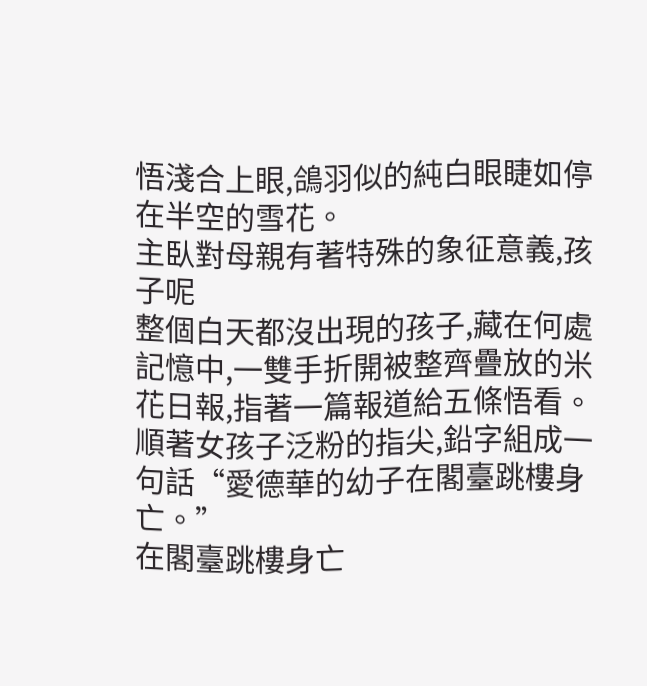悟淺合上眼,鴿羽似的純白眼睫如停在半空的雪花。
主臥對母親有著特殊的象征意義,孩子呢
整個白天都沒出現的孩子,藏在何處
記憶中,一雙手折開被整齊疊放的米花日報,指著一篇報道給五條悟看。
順著女孩子泛粉的指尖,鉛字組成一句話“愛德華的幼子在閣臺跳樓身亡。”
在閣臺跳樓身亡